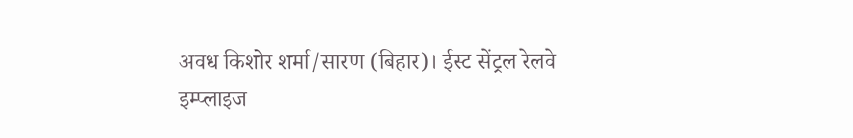अवध किशोर शर्मा/सारण (बिहार)। ईस्ट सेंट्रल रेलवे इम्प्लाइज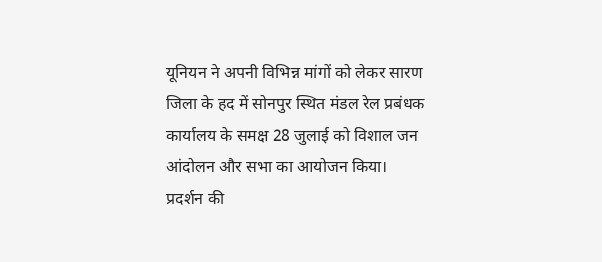यूनियन ने अपनी विभिन्न मांगों को लेकर सारण जिला के हद में सोनपुर स्थित मंडल रेल प्रबंधक कार्यालय के समक्ष 28 जुलाई को विशाल जन आंदोलन और सभा का आयोजन किया।
प्रदर्शन की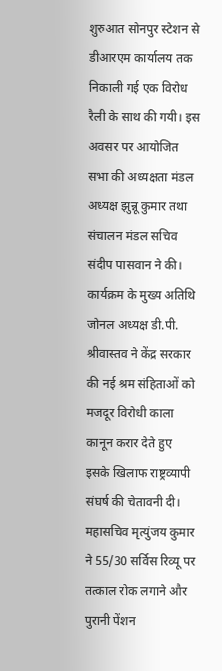शुरुआत सोनपुर स्टेशन से डीआरएम कार्यालय तक निकाली गई एक विरोध रैली के साथ की गयी। इस अवसर पर आयोजित सभा की अध्यक्षता मंडल अध्यक्ष झुन्नू कुमार तथा संचालन मंडल सचिव संदीप पासवान ने की।
कार्यक्रम के मुख्य अतिथि जोनल अध्यक्ष डी.पी. श्रीवास्तव ने केंद्र सरकार की नई श्रम संहिताओं को मजदूर विरोधी काला कानून करार देते हुए इसके खिलाफ राष्ट्रव्यापी संघर्ष की चेतावनी दी। महासचिव मृत्युंजय कुमार ने 55/30 सर्विस रिव्यू पर तत्काल रोक लगाने और पुरानी पेंशन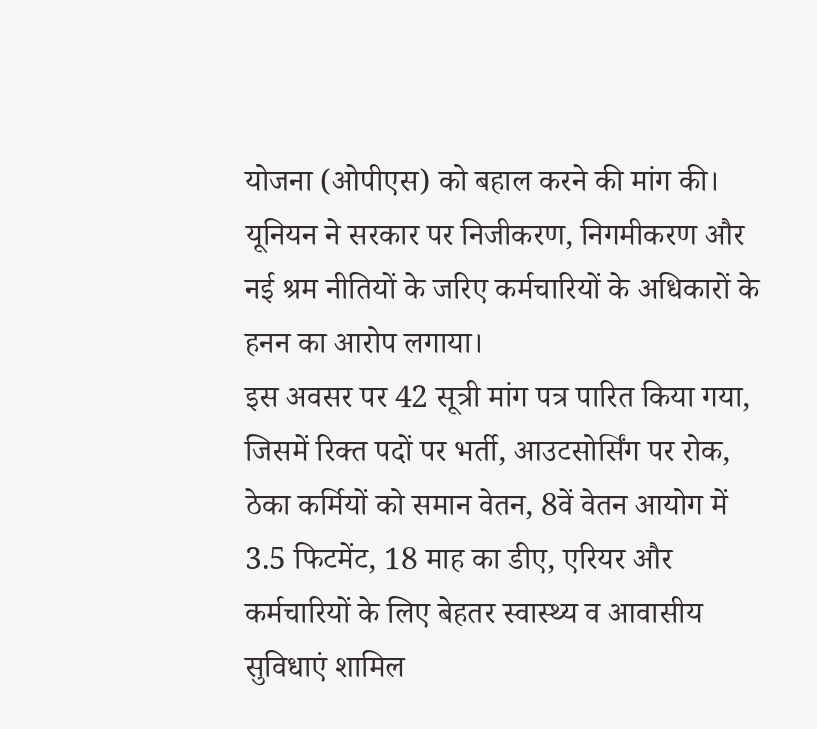योजना (ओपीएस) को बहाल करने की मांग की। यूनियन ने सरकार पर निजीकरण, निगमीकरण और नई श्रम नीतियों के जरिए कर्मचारियों के अधिकारों के हनन का आरोप लगाया।
इस अवसर पर 42 सूत्री मांग पत्र पारित किया गया, जिसमें रिक्त पदों पर भर्ती, आउटसोर्सिंग पर रोक, ठेका कर्मियों को समान वेतन, 8वें वेतन आयोग में 3.5 फिटमेंट, 18 माह का डीए, एरियर और कर्मचारियों के लिए बेहतर स्वास्थ्य व आवासीय सुविधाएं शामिल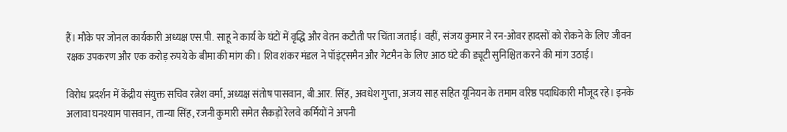हैं। मौके पर जोनल कार्यकारी अध्यक्ष एस.पी. साहू ने कार्य के घंटों में वृद्धि और वेतन कटौती पर चिंता जताई। वहीं, संजय कुमार ने रन-ओवर हादसों को रोकने के लिए जीवन रक्षक उपकरण और एक करोड़ रुपये के बीमा की मांग की। शिव शंकर मंडल ने पॉइंट्समैन और गेटमैन के लिए आठ घंटे की ड्यूटी सुनिश्चित करने की मांग उठाई।

विरोध प्रदर्शन में केंद्रीय संयुक्त सचिव रत्नेश वर्मा, अध्यक्ष संतोष पासवान, बी.आर. सिंह, अवधेश गुप्ता, अजय साह सहित यूनियन के तमाम वरिष्ठ पदाधिकारी मौजूद रहे। इनके अलावा घनश्याम पासवान, तान्या सिंह, रजनी कुमारी समेत सैकड़ों रेलवे कर्मियों ने अपनी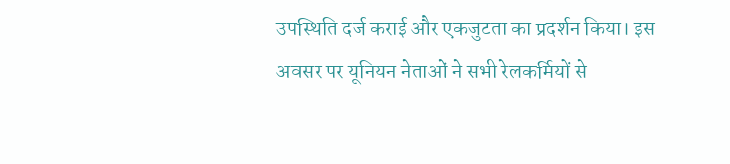उपस्थिति दर्ज कराई और एकजुटता का प्रदर्शन किया। इस अवसर पर यूनियन नेताओं ने सभी रेलकर्मियों से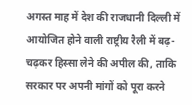अगस्त माह में देश की राजधानी दिल्ली में आयोजित होने वाली राष्ट्रीय रैली में बढ़-चढ़कर हिस्सा लेने की अपील की, ताकि सरकार पर अपनी मांगों को पूरा करने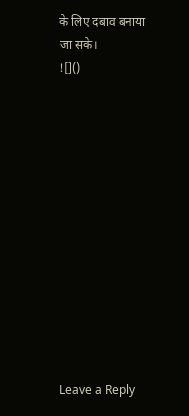के लिए दबाव बनाया जा सके।
![]()













Leave a Reply